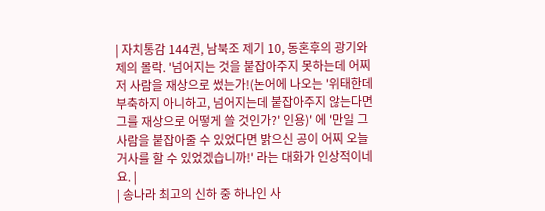| 자치통감 144권, 남북조 제기 10, 동혼후의 광기와 제의 몰락. '넘어지는 것을 붙잡아주지 못하는데 어찌 저 사람을 재상으로 썼는가!(논어에 나오는 '위태한데 부축하지 아니하고, 넘어지는데 붙잡아주지 않는다면 그를 재상으로 어떻게 쓸 것인가?' 인용)' 에 '만일 그 사람을 붙잡아줄 수 있었다면 밝으신 공이 어찌 오늘 거사를 할 수 있었겠습니까!' 라는 대화가 인상적이네요. |
| 송나라 최고의 신하 중 하나인 사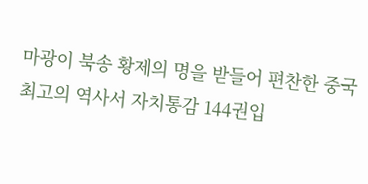마광이 북송 황제의 명을 받들어 편찬한 중국 최고의 역사서 자치통감 144권입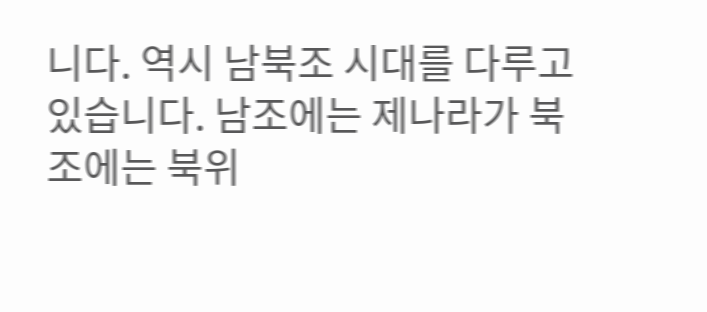니다. 역시 남북조 시대를 다루고 있습니다. 남조에는 제나라가 북조에는 북위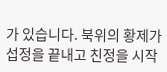가 있습니다. 북위의 황제가 섭정을 끝내고 친정을 시작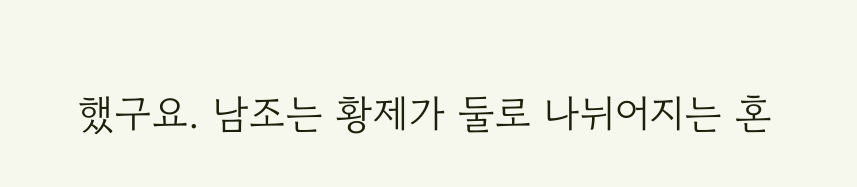했구요. 남조는 황제가 둘로 나뉘어지는 혼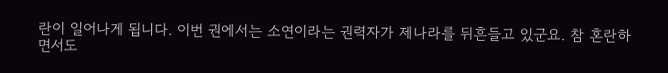란이 일어나게 됩니다. 이번 권에서는 소연이라는 권력자가 제나라를 뒤흔들고 있군요. 참 혼란하면서도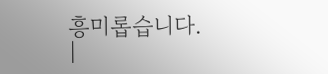흥미롭습니다. |